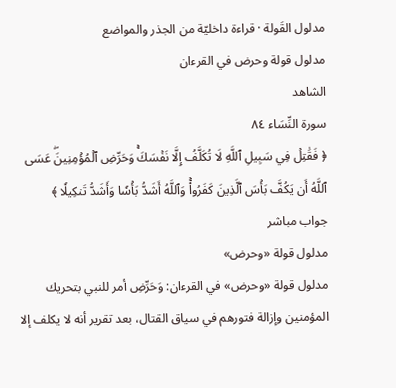مدلول القَولة · قراءة داخليّة من الجذر والمواضع
مدلول قولة وحرض في القرءان
الشاهد
سورة النِّسَاء ٨٤
﴿ فَقَٰتِلۡ فِي سَبِيلِ ٱللَّهِ لَا تُكَلَّفُ إِلَّا نَفۡسَكَۚ وَحَرِّضِ ٱلۡمُؤۡمِنِينَۖ عَسَى ٱللَّهُ أَن يَكُفَّ بَأۡسَ ٱلَّذِينَ كَفَرُواْۚ وَٱللَّهُ أَشَدُّ بَأۡسٗا وَأَشَدُّ تَنكِيلٗا ﴾
جواب مباشر
مدلول قولة «وحرض»
مدلول قولة «وحرض» في القرءان: وَحَرِّضِ أمر للنبي بتحريك المؤمنين وإزالة فتورهم في سياق القتال، بعد تقرير أنه لا يكلف إلا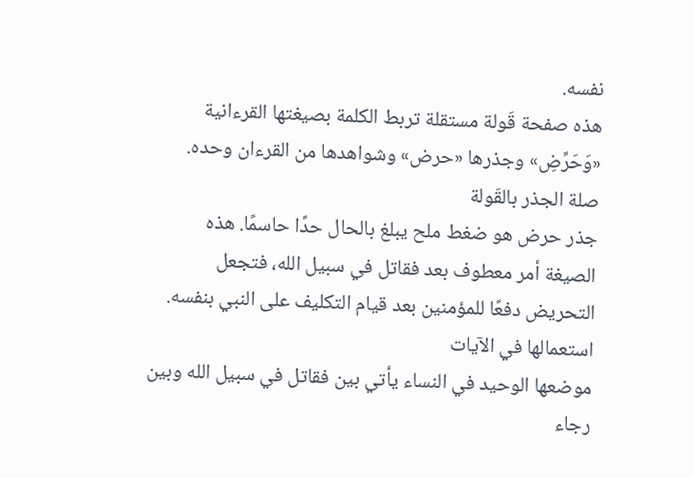نفسه.
هذه صفحة قَولة مستقلة تربط الكلمة بصيغتها القرءانية «وَحَرِّضِ» وجذرها «حرض» وشواهدها من القرءان وحده.
صلة الجذر بالقَولة
جذر حرض هو ضغط ملح يبلغ بالحال حدًا حاسمًا. هذه الصيغة أمر معطوف بعد فقاتل في سبيل الله، فتجعل التحريض دفعًا للمؤمنين بعد قيام التكليف على النبي بنفسه.
استعمالها في الآيات
موضعها الوحيد في النساء يأتي بين فقاتل في سبيل الله وبين رجاء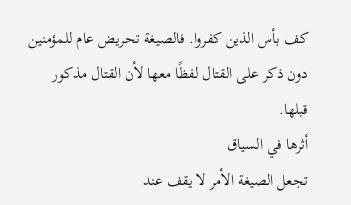كف بأس الذين كفروا. فالصيغة تحريض عام للمؤمنين دون ذكر على القتال لفظًا معها لأن القتال مذكور قبلها.
أثرها في السياق
تجعل الصيغة الأمر لا يقف عند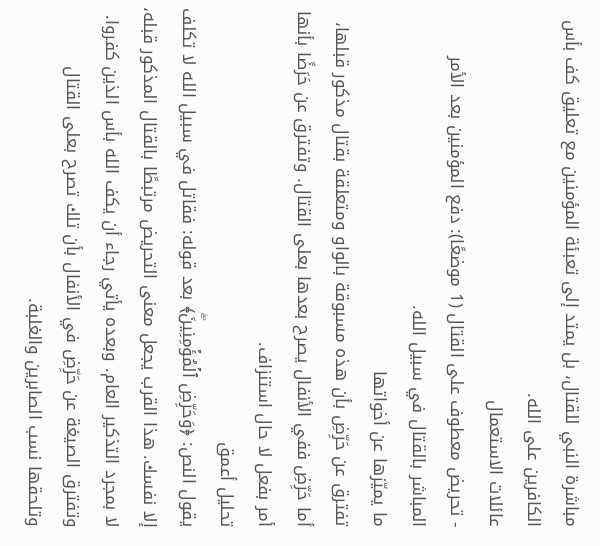مباشرة النبي للقتال، بل يمتد إلى تعبئة المؤمنين مع تعليق كف بأس الكافرين على الله.
عائلات الاستعمال
- تحريض معطوف على القتال (1 موضعًا): دفع المؤمنين بعد الأمر المباشر بالقتال في سبيل الله.
ما يميّزها عن أخواتها
تفترق عن حَرِّضِ بأن هذه مسبوقة بالواو ومتعلقة بقتال مذكور قبلها، أما حَرِّضِ ففي الأنفال يصرح بعدها بعلى القتال. وتفترق عن حَرَضًا بأنها أمر بفعل لا حال استنزاف.
تحليل أعمق
يقول النص: ﴿وَحَرِّضِ ٱلۡمُؤۡمِنِينَۖ﴾ بعد قوله: فقاتل في سبيل الله لا تكلف إلا نفسك. هذا القرب يجعل معنى التحريض مرتبطًا بالقتال المذكور قبله، لا بمجرد التذكير العام. وبعده يأتي رجاء أن يكف الله بأس الذين كفروا. وتفترق الصيغة عن حَرِّضِ في الأنفال بأن تلك تصرح بعلى القتال وتلحقها نسب الصابرين والغلبة.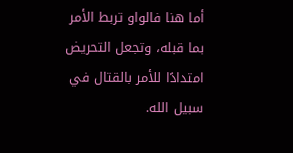أما هنا فالواو تربط الأمر بما قبله، وتجعل التحريض امتدادًا للأمر بالقتال في سبيل الله.